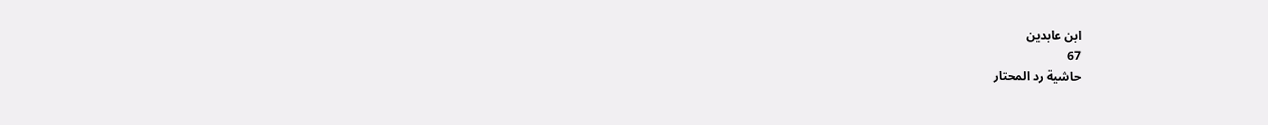ابن عابدين
67
حاشية رد المحتار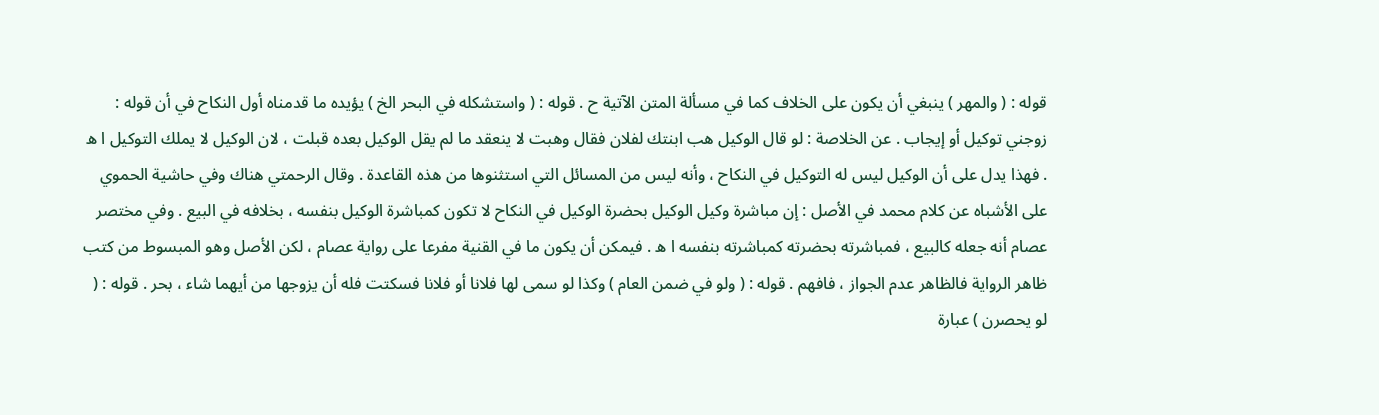قوله : ( والمهر ) ينبغي أن يكون على الخلاف كما في مسألة المتن الآتية ح . قوله : ( واستشكله في البحر الخ ) يؤيده ما قدمناه أول النكاح في أن قوله : زوجني توكيل أو إيجاب . عن الخلاصة : لو قال الوكيل هب ابنتك لفلان فقال وهبت لا ينعقد ما لم يقل الوكيل بعده قبلت ، لان الوكيل لا يملك التوكيل ا ه . فهذا يدل على أن الوكيل ليس له التوكيل في النكاح ، وأنه ليس من المسائل التي استثنوها من هذه القاعدة . وقال الرحمتي هناك وفي حاشية الحموي على الأشباه عن كلام محمد في الأصل : إن مباشرة وكيل الوكيل بحضرة الوكيل في النكاح لا تكون كمباشرة الوكيل بنفسه ، بخلافه في البيع . وفي مختصر عصام أنه جعله كالبيع ، فمباشرته بحضرته كمباشرته بنفسه ا ه . فيمكن أن يكون ما في القنية مفرعا على رواية عصام ، لكن الأصل وهو المبسوط من كتب ظاهر الرواية فالظاهر عدم الجواز ، فافهم . قوله : ( ولو في ضمن العام ) وكذا لو سمى لها فلانا أو فلانا فسكتت فله أن يزوجها من أيهما شاء ، بحر . قوله : ( لو يحصرن ) عبارة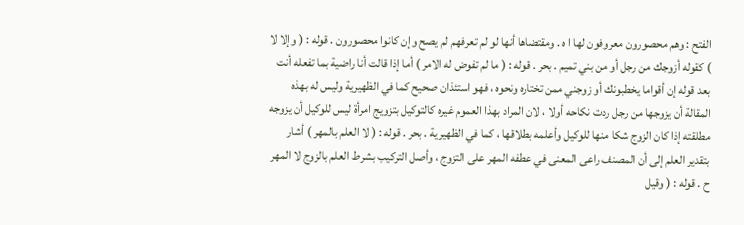الفتح : وهم محصورون معروفون لها ا ه . ومقتضاها أنها لو لم تعرفهم لم يصح وإن كانوا محصورون . قوله : ( وإلا لا ) كقوله أزوجك من رجل أو من بني تميم . بحر . قوله : ( ما لم تفوض له الامر ) أما إذا قالت أنا راضية بما تفعله أنت بعد قوله إن أقواما يخطبونك أو زوجني ممن تختاره ونحوه ، فهو استئذان صحيح كما في الظهيرية وليس له بهذه المقالة أن يزوجها من رجل ردت نكاحه أولا ، لان المراد بهذا العموم غيره كالتوكيل بتزويج امرأة ليس للوكيل أن يزوجه مطلقته إذا كان الزوج شكا منها للوكيل وأعلمه بطلاقها ، كما في الظهيرية . بحر . قوله : ( لا العلم بالمهر ) أشار بتقدير العلم إلى أن المصنف راعى المعنى في عطفه المهر على التزوج ، وأصل التركيب بشرط العلم بالزوج لا المهر ح . قوله : ( وقيل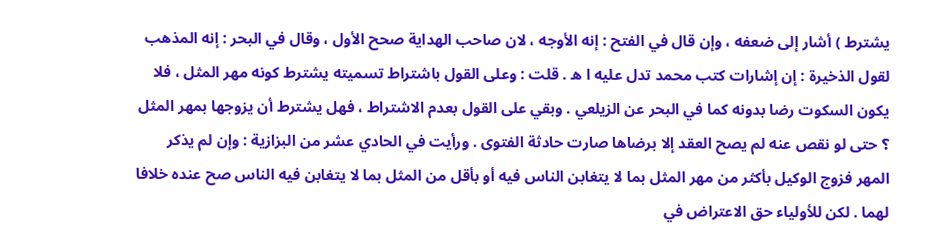يشترط ) أشار إلى ضعفه ، وإن قال في الفتح : إنه الأوجه ، لان صاحب الهداية صحح الأول ، وقال في البحر : إنه المذهب لقول الذخيرة : إن إشارات كتب محمد تدل عليه ا ه . قلت : وعلى القول باشتراط تسميته يشترط كونه مهر المثل ، فلا يكون السكوت رضا بدونه كما في البحر عن الزيلعي . وبقي على القول بعدم الاشتراط ، فهل يشترط أن يزوجها بمهر المثل ؟ حتى لو نقص عنه لم يصح العقد إلا برضاها صارت حادثة الفتوى . ورأيت في الحادي عشر من البزازية : وإن لم يذكر المهر فزوج الوكيل بأكثر من مهر المثل بما لا يتغابن الناس فيه أو بأقل من المثل بما لا يتغابن فيه الناس صح عنده خلافا لهما . لكن للأولياء حق الاعتراض في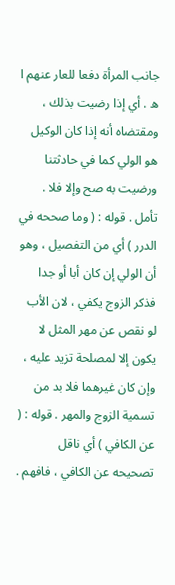جانب المرأة دفعا للعار عنهم ا ه . أي إذا رضيت بذلك ، ومقتضاه أنه إذا كان الوكيل هو الولي كما في حادثتنا ورضيت به صح وإلا فلا . تأمل . قوله : ( وما صححه في الدرر ) أي من التفصيل ، وهو أن الولي إن كان أبا أو جدا فذكر الزوج يكفي ، لان الأب لو نقص عن مهر المثل لا يكون إلا لمصلحة تزيد عليه ، وإن كان غيرهما فلا بد من تسمية الزوج والمهر . قوله : ( عن الكافي ) أي ناقل تصحيحه عن الكافي ، فافهم .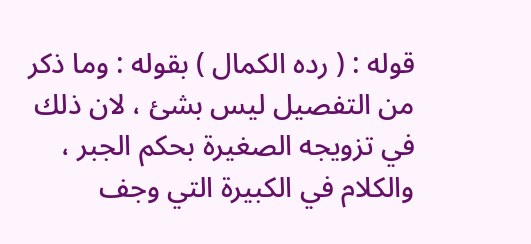قوله : ( رده الكمال ) بقوله : وما ذكر من التفصيل ليس بشئ ، لان ذلك في تزويجه الصغيرة بحكم الجبر ، والكلام في الكبيرة التي وجف